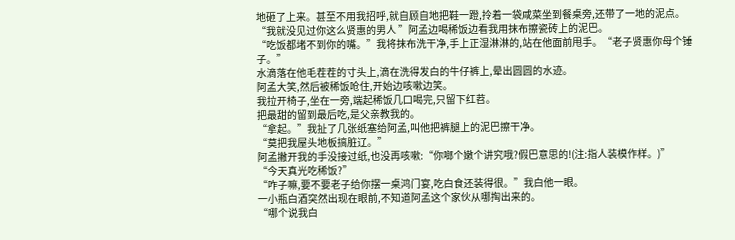地砸了上来。甚至不用我招呼,就自顾自地把鞋一蹬,拎着一袋咸菜坐到餐桌旁,还带了一地的泥点。
“我就没见过你这么贤惠的男人 ”阿孟边喝稀饭边看我用抹布擦瓷砖上的泥巴。
“吃饭都堵不到你的嘴。”我将抹布洗干净,手上正湿淋淋的,站在他面前甩手。“老子贤惠你母个锤子。”
水滴落在他毛茬茬的寸头上,滴在洗得发白的牛仔裤上,晕出圆圆的水迹。
阿孟大笑,然后被稀饭呛住,开始边咳嗽边笑。
我拉开椅子,坐在一旁,端起稀饭几口喝完,只留下红苕。
把最甜的留到最后吃,是父亲教我的。
“拿起。”我扯了几张纸塞给阿孟,叫他把裤腿上的泥巴擦干净。
“莫把我屋头地板搞脏辽。”
阿孟撇开我的手没接过纸,也没再咳嗽:“你啷个嫩个讲究哦?假巴意思的!(注:指人装模作样。)”
“今天真光吃稀饭?”
“咋子嘛,要不要老子给你摆一桌鸿门宴,吃白食还装得很。”我白他一眼。
一小瓶白酒突然出现在眼前,不知道阿孟这个家伙从哪掏出来的。
“哪个说我白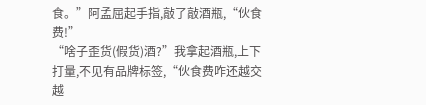食。”阿孟屈起手指,敲了敲酒瓶,“伙食费!”
“啥子歪货(假货)酒?”我拿起酒瓶,上下打量,不见有品牌标签,“伙食费咋还越交越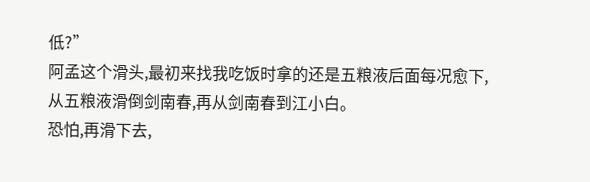低?”
阿孟这个滑头,最初来找我吃饭时拿的还是五粮液后面每况愈下,从五粮液滑倒剑南春,再从剑南春到江小白。
恐怕,再滑下去,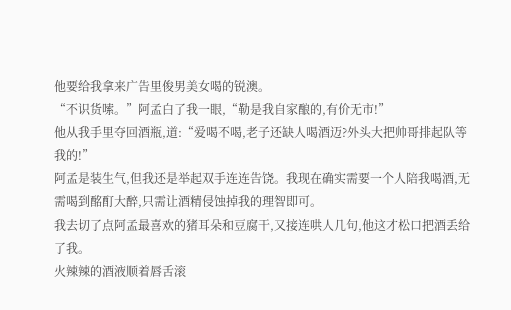他要给我拿来广告里俊男美女喝的锐澳。
“不识货嗦。”阿孟白了我一眼,“勒是我自家酿的,有价无市!”
他从我手里夺回酒瓶,道:“爱喝不喝,老子还缺人喝酒迈?外头大把帅哥排起队等我的!”
阿孟是装生气,但我还是举起双手连连告饶。我现在确实需要一个人陪我喝酒,无需喝到酩酊大醉,只需让酒精侵蚀掉我的理智即可。
我去切了点阿孟最喜欢的猪耳朵和豆腐干,又接连哄人几句,他这才松口把酒丢给了我。
火辣辣的酒液顺着唇舌滚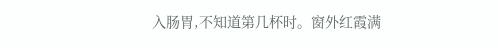入肠胃,不知道第几杯时。窗外红霞满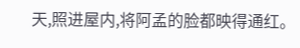天,照进屋内,将阿孟的脸都映得通红。